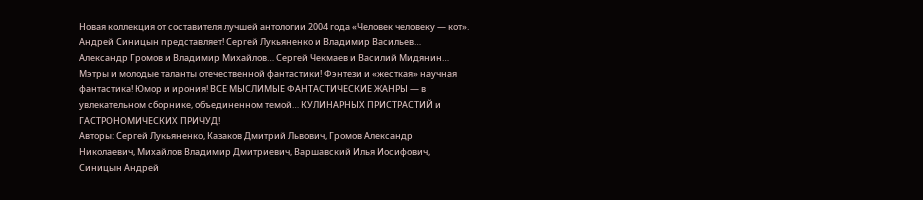Новая коллекция от составителя лучшей антологии 2004 года «Человек человеку — кот». Андрей Синицын представляет! Сергей Лукьяненко и Владимир Васильев… Александр Громов и Владимир Михайлов… Сергей Чекмаев и Василий Мидянин… Мэтры и молодые таланты отечественной фантастики! Фэнтези и «жесткая» научная фантастика! Юмор и ирония! ВСЕ МЫСЛИМЫЕ ФАНТАСТИЧЕСКИЕ ЖАНРЫ — в увлекательном сборнике, объединенном темой… КУЛИНАРНЫХ ПРИСТРАСТИЙ и ГАСТРОНОМИЧЕСКИХ ПРИЧУД!
Авторы: Сергей Лукьяненко, Казаков Дмитрий Львович, Громов Александр Николаевич, Михайлов Владимир Дмитриевич, Варшавский Илья Иосифович, Синицын Андрей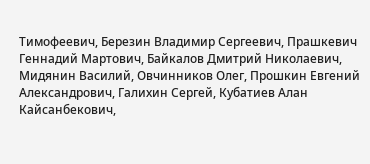Тимофеевич, Березин Владимир Сергеевич, Прашкевич Геннадий Мартович, Байкалов Дмитрий Николаевич, Мидянин Василий, Овчинников Олег, Прошкин Евгений Александрович, Галихин Сергей, Кубатиев Алан Кайсанбекович,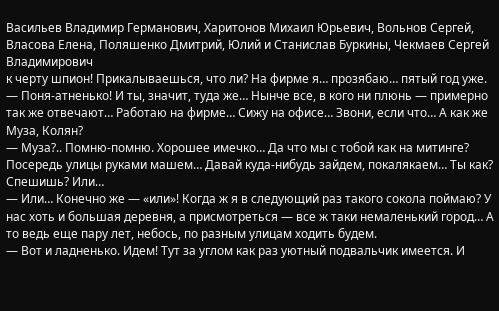Васильев Владимир Германович, Харитонов Михаил Юрьевич, Вольнов Сергей, Власова Елена, Поляшенко Дмитрий, Юлий и Станислав Буркины, Чекмаев Сергей Владимирович
к черту шпион! Прикалываешься, что ли? На фирме я… прозябаю… пятый год уже.
— Поня-атненько! И ты, значит, туда же… Нынче все, в кого ни плюнь — примерно так же отвечают… Работаю на фирме… Сижу на офисе… Звони, если что… А как же Муза, Колян?
— Муза?.. Помню-помню. Хорошее имечко… Да что мы с тобой как на митинге? Посередь улицы руками машем… Давай куда-нибудь зайдем, покалякаем… Ты как? Спешишь? Или…
— Или… Конечно же — «или»! Когда ж я в следующий раз такого сокола поймаю? У нас хоть и большая деревня, а присмотреться — все ж таки немаленький город… А то ведь еще пару лет, небось, по разным улицам ходить будем.
— Вот и ладненько. Идем! Тут за углом как раз уютный подвальчик имеется. И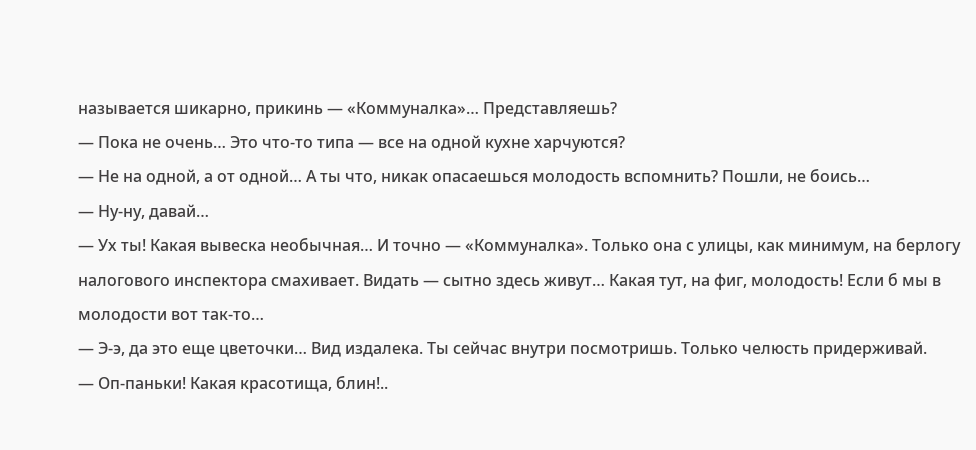называется шикарно, прикинь — «Коммуналка»… Представляешь?
— Пока не очень… Это что-то типа — все на одной кухне харчуются?
— Не на одной, а от одной… А ты что, никак опасаешься молодость вспомнить? Пошли, не боись…
— Ну-ну, давай…
— Ух ты! Какая вывеска необычная… И точно — «Коммуналка». Только она с улицы, как минимум, на берлогу налогового инспектора смахивает. Видать — сытно здесь живут… Какая тут, на фиг, молодость! Если б мы в молодости вот так-то…
— Э-э, да это еще цветочки… Вид издалека. Ты сейчас внутри посмотришь. Только челюсть придерживай.
— Оп-паньки! Какая красотища, блин!..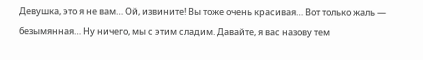Девушка, это я не вам… Ой, извините! Вы тоже очень красивая… Вот только жаль — безымянная… Ну ничего, мы с этим сладим. Давайте, я вас назову тем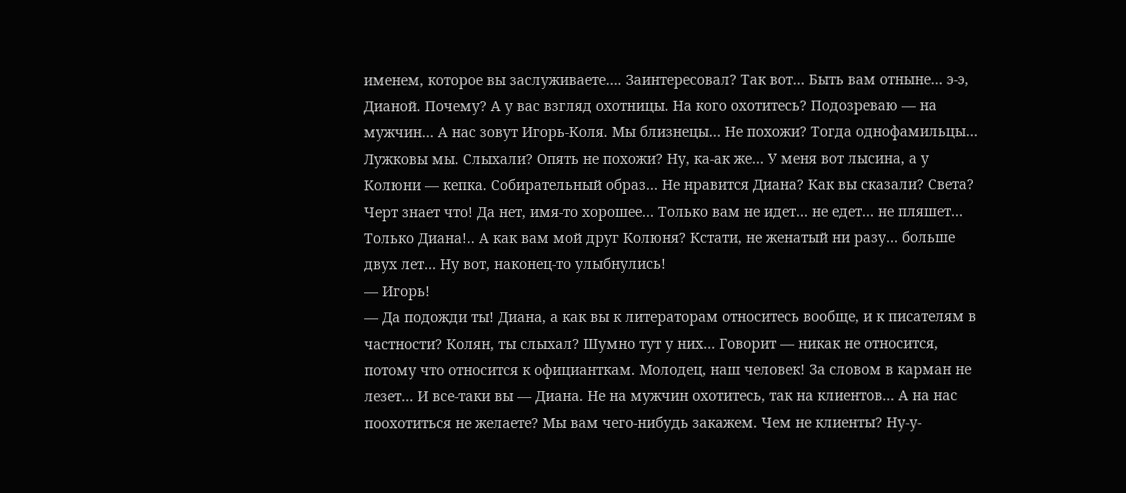именем, которое вы заслуживаете…. Заинтересовал? Так вот… Быть вам отныне… э-э, Дианой. Почему? А у вас взгляд охотницы. На кого охотитесь? Подозреваю — на мужчин… А нас зовут Игорь-Коля. Мы близнецы… Не похожи? Тогда однофамильцы… Лужковы мы. Слыхали? Опять не похожи? Ну, ка-ак же… У меня вот лысина, а у Колюни — кепка. Собирательный образ… Не нравится Диана? Как вы сказали? Света? Черт знает что! Да нет, имя-то хорошее… Только вам не идет… не едет… не пляшет… Только Диана!.. А как вам мой друг Колюня? Кстати, не женатый ни разу… больше двух лет… Ну вот, наконец-то улыбнулись!
— Игорь!
— Да подожди ты! Диана, а как вы к литераторам относитесь вообще, и к писателям в частности? Колян, ты слыхал? Шумно тут у них… Говорит — никак не относится, потому что относится к официанткам. Молодец, наш человек! За словом в карман не лезет… И все-таки вы — Диана. Не на мужчин охотитесь, так на клиентов… А на нас поохотиться не желаете? Мы вам чего-нибудь закажем. Чем не клиенты? Ну-у-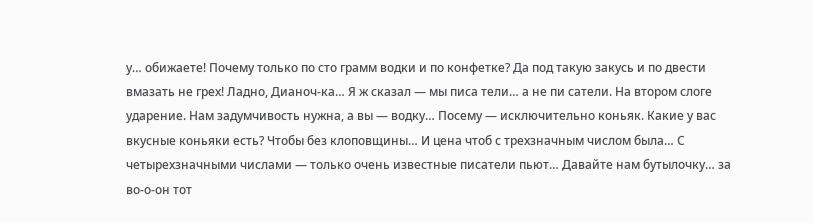у… обижаете! Почему только по сто грамм водки и по конфетке? Да под такую закусь и по двести вмазать не грех! Ладно, Дианоч-ка… Я ж сказал — мы писа тели… а не пи сатели. На втором слоге ударение. Нам задумчивость нужна, а вы — водку… Посему — исключительно коньяк. Какие у вас вкусные коньяки есть? Чтобы без клоповщины… И цена чтоб с трехзначным числом была… С четырехзначными числами — только очень известные писатели пьют… Давайте нам бутылочку… за во-о-он тот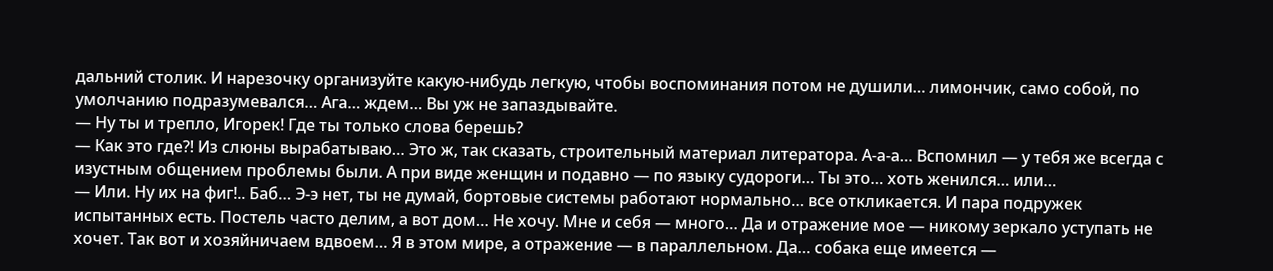дальний столик. И нарезочку организуйте какую-нибудь легкую, чтобы воспоминания потом не душили… лимончик, само собой, по умолчанию подразумевался… Ага… ждем… Вы уж не запаздывайте.
— Ну ты и трепло, Игорек! Где ты только слова берешь?
— Как это где?! Из слюны вырабатываю… Это ж, так сказать, строительный материал литератора. А-а-а… Вспомнил — у тебя же всегда с изустным общением проблемы были. А при виде женщин и подавно — по языку судороги… Ты это… хоть женился… или…
— Или. Ну их на фиг!.. Баб… Э-э нет, ты не думай, бортовые системы работают нормально… все откликается. И пара подружек испытанных есть. Постель часто делим, а вот дом… Не хочу. Мне и себя — много… Да и отражение мое — никому зеркало уступать не хочет. Так вот и хозяйничаем вдвоем… Я в этом мире, а отражение — в параллельном. Да… собака еще имеется —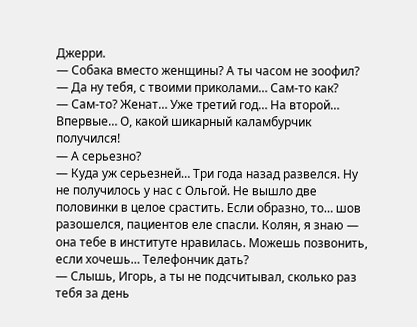Джерри.
— Собака вместо женщины? А ты часом не зоофил?
— Да ну тебя, с твоими приколами… Сам-то как?
— Сам-то? Женат… Уже третий год… На второй… Впервые… О, какой шикарный каламбурчик получился!
— А серьезно?
— Куда уж серьезней… Три года назад развелся. Ну не получилось у нас с Ольгой. Не вышло две половинки в целое срастить. Если образно, то… шов разошелся, пациентов еле спасли. Колян, я знаю — она тебе в институте нравилась. Можешь позвонить, если хочешь… Телефончик дать?
— Слышь, Игорь, а ты не подсчитывал, сколько раз тебя за день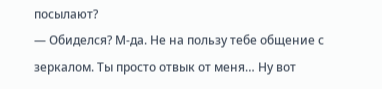посылают?
— Обиделся? М-да. Не на пользу тебе общение с зеркалом. Ты просто отвык от меня… Ну вот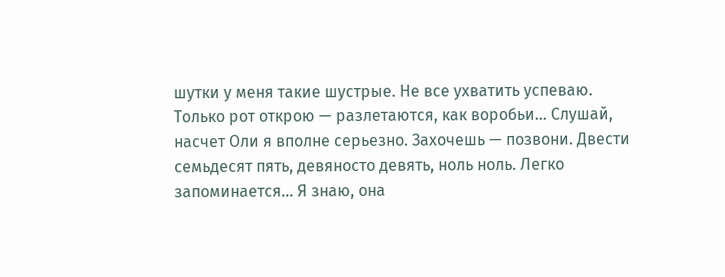шутки у меня такие шустрые. Не все ухватить успеваю. Только рот открою — разлетаются, как воробьи… Слушай, насчет Оли я вполне серьезно. Захочешь — позвони. Двести семьдесят пять, девяносто девять, ноль ноль. Легко запоминается… Я знаю, она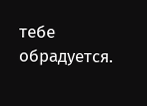тебе обрадуется.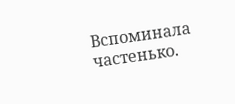Вспоминала частенько.